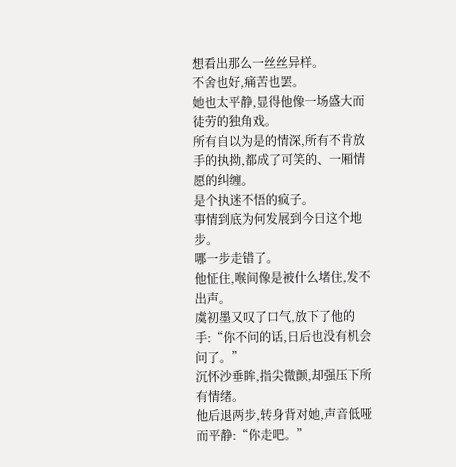想看出那么一丝丝异样。
不舍也好,痛苦也罢。
她也太平静,显得他像一场盛大而徒劳的独角戏。
所有自以为是的情深,所有不肯放手的执拗,都成了可笑的、一厢情愿的纠缠。
是个执迷不悟的疯子。
事情到底为何发展到今日这个地步。
哪一步走错了。
他怔住,喉间像是被什么堵住,发不出声。
虞初墨又叹了口气,放下了他的手:“你不问的话,日后也没有机会问了。”
沉怀沙垂眸,指尖微颤,却强压下所有情绪。
他后退两步,转身背对她,声音低哑而平静:“你走吧。”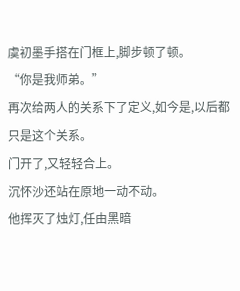虞初墨手搭在门框上,脚步顿了顿。
“你是我师弟。”
再次给两人的关系下了定义,如今是,以后都只是这个关系。
门开了,又轻轻合上。
沉怀沙还站在原地一动不动。
他挥灭了烛灯,任由黑暗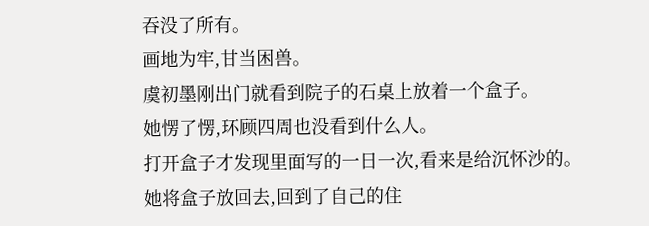吞没了所有。
画地为牢,甘当困兽。
虞初墨刚出门就看到院子的石桌上放着一个盒子。
她愣了愣,环顾四周也没看到什么人。
打开盒子才发现里面写的一日一次,看来是给沉怀沙的。
她将盒子放回去,回到了自己的住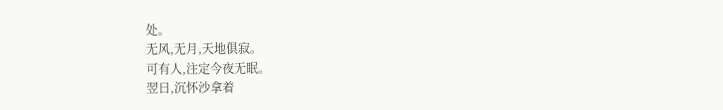处。
无风,无月,天地俱寂。
可有人,注定今夜无眠。
翌日,沉怀沙拿着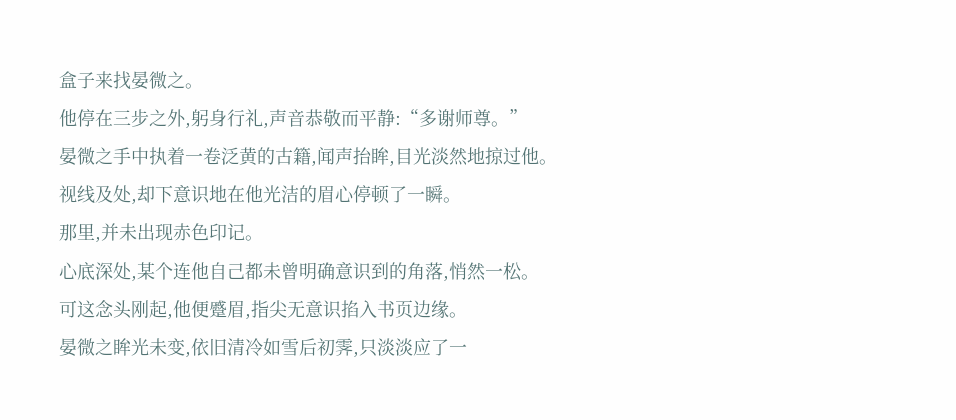盒子来找晏微之。
他停在三步之外,躬身行礼,声音恭敬而平静:“多谢师尊。”
晏微之手中执着一卷泛黄的古籍,闻声抬眸,目光淡然地掠过他。
视线及处,却下意识地在他光洁的眉心停顿了一瞬。
那里,并未出现赤色印记。
心底深处,某个连他自己都未曾明确意识到的角落,悄然一松。
可这念头刚起,他便蹙眉,指尖无意识掐入书页边缘。
晏微之眸光未变,依旧清冷如雪后初霁,只淡淡应了一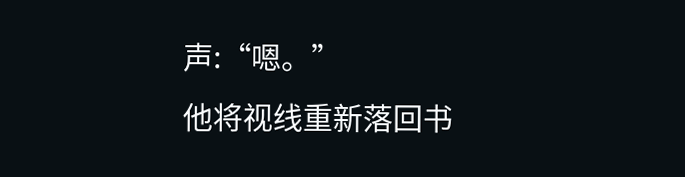声:“嗯。”
他将视线重新落回书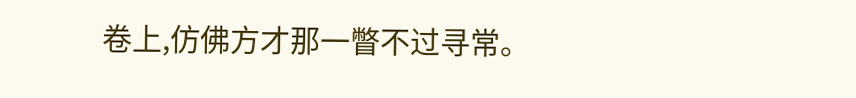卷上,仿佛方才那一瞥不过寻常。